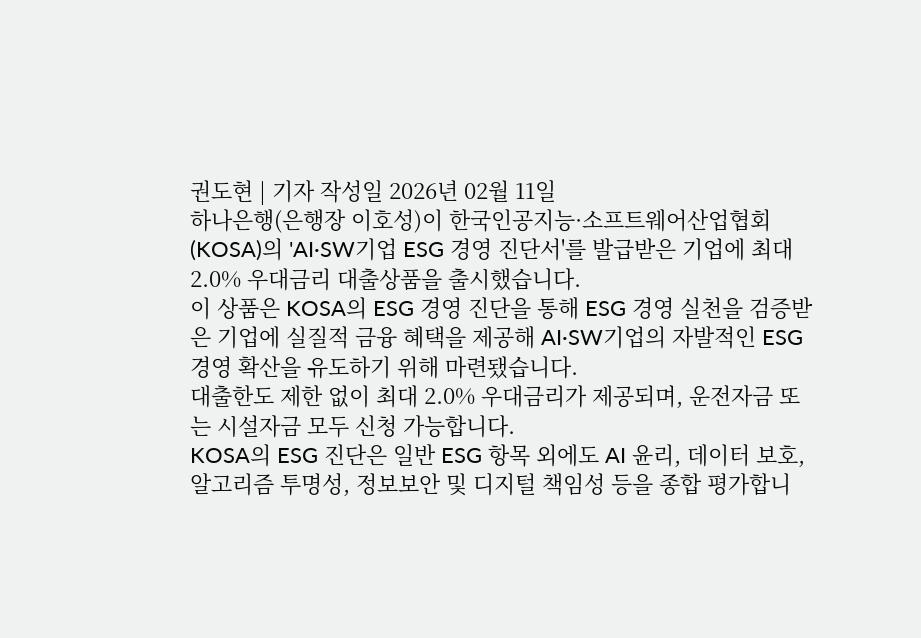권도현 | 기자 작성일 2026년 02월 11일
하나은행(은행장 이호성)이 한국인공지능·소프트웨어산업협회(KOSA)의 'AI·SW기업 ESG 경영 진단서'를 발급받은 기업에 최대 2.0% 우대금리 대출상품을 출시했습니다.
이 상품은 KOSA의 ESG 경영 진단을 통해 ESG 경영 실천을 검증받은 기업에 실질적 금융 혜택을 제공해 AI·SW기업의 자발적인 ESG 경영 확산을 유도하기 위해 마련됐습니다.
대출한도 제한 없이 최대 2.0% 우대금리가 제공되며, 운전자금 또는 시설자금 모두 신청 가능합니다.
KOSA의 ESG 진단은 일반 ESG 항목 외에도 AI 윤리, 데이터 보호, 알고리즘 투명성, 정보보안 및 디지털 책임성 등을 종합 평가합니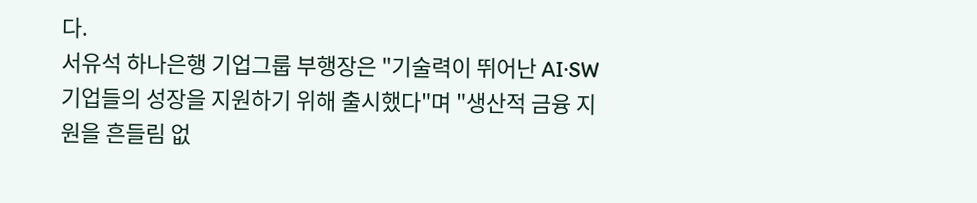다.
서유석 하나은행 기업그룹 부행장은 "기술력이 뛰어난 AI·SW 기업들의 성장을 지원하기 위해 출시했다"며 "생산적 금융 지원을 흔들림 없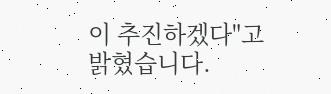이 추진하겠다"고 밝혔습니다.